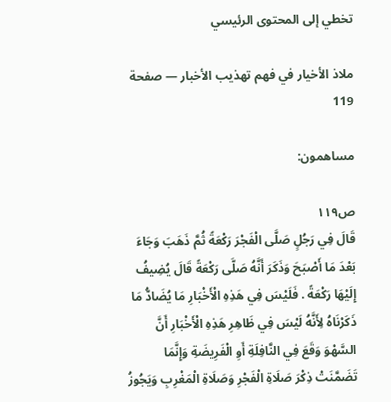تخطي إلى المحتوى الرئيسي

ملاذ الأخيار في فهم تهذيب الأخبار — صفحة 119

مساهمون:

ص١١٩
قَالَ فِي رَجُلٍ صَلَّى الْفَجْرَ رَكْعَةً ثُمَّ ذَهَبَ وَجَاءَ بَعْدَ مَا أَصْبَحَ وَذَكَرَ أَنَّهُ صَلَّى رَكْعَةً قَالَ يُضِيفُ إِلَيْهَا رَكْعَةً . فَلَيْسَ فِي هَذِهِ الْأَخْبَارِ مَا يُضَادُّ مَا ذَكَرْنَاهُ لِأَنَّهُ لَيْسَ فِي ظَاهِرِ هَذِهِ الْأَخْبَارِ أَنَّ السَّهْوَ وَقَعَ فِي النَّافِلَةِ أَوِ الْفَرِيضَةِ وَإِنَّمَا تَضَمَّنَتْ ذِكْرَ صَلَاةِ الْفَجْرِ وَصَلَاةِ الْمَغْرِبِ وَيَجُوزُ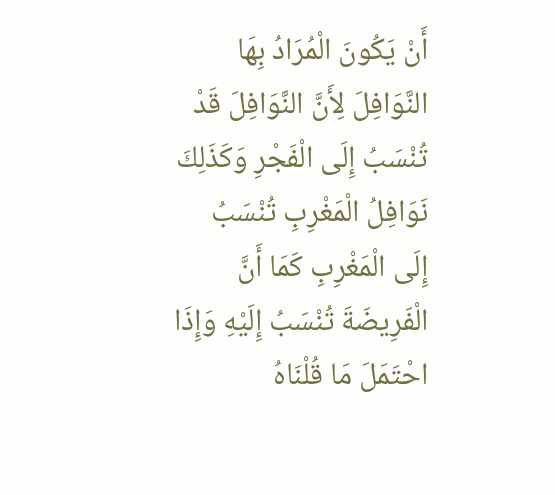أَنْ يَكُونَ الْمُرَادُ بِهَا النَّوَافِلَ لِأَنَّ النَّوَافِلَ قَدْ تُنْسَبُ إِلَى الْفَجْرِ وَكَذَلِكَ نَوَافِلُ الْمَغْرِبِ تُنْسَبُ إِلَى الْمَغْرِبِ كَمَا أَنَّ الْفَرِيضَةَ تُنْسَبُ إِلَيْهِ وَإِذَا احْتَمَلَ مَا قُلْنَاهُ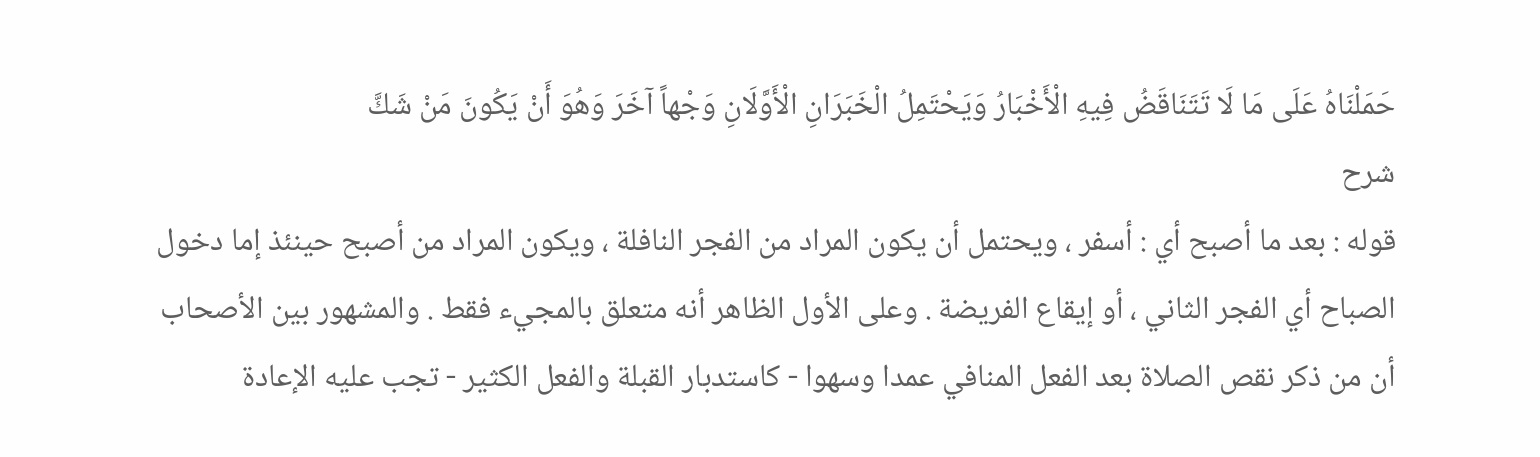حَمَلْنَاهُ عَلَى مَا لَا تَتَنَاقَضُ فِيهِ الْأَخْبَارُ وَيَحْتَمِلُ الْخَبَرَانِ الْأَوَّلَانِ وَجْهاً آخَرَ وَهُوَ أَنْ يَكُونَ مَنْ شَكَّ
شرح
قوله : بعد ما أصبح أي : أسفر ، ويحتمل أن يكون المراد من الفجر النافلة ، ويكون المراد من أصبح حينئذ إما دخول الصباح أي الفجر الثاني ، أو إيقاع الفريضة . وعلى الأول الظاهر أنه متعلق بالمجيء فقط . والمشهور بين الأصحاب أن من ذكر نقص الصلاة بعد الفعل المنافي عمدا وسهوا - كاستدبار القبلة والفعل الكثير - تجب عليه الإعادة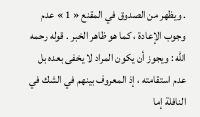. ويظهر من الصدوق في المقنع « 1 » عدم وجوب الإعادة ، كما هو ظاهر الخبر . قوله رحمه الله : ويجوز أن يكون المراد لا يخفى بعده بل عدم استقامته ، إذ المعروف بينهم في الشك في النافلة إما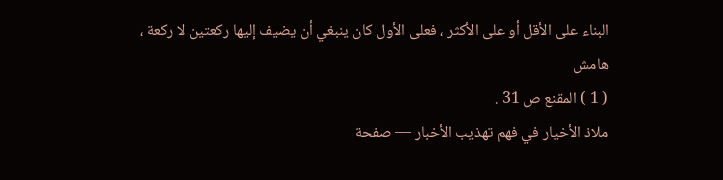البناء على الأقل أو على الأكثر ، فعلى الأول كان ينبغي أن يضيف إليها ركعتين لا ركعة ،
هامش
( 1 ) المقنع ص 31 .
ملاذ الأخيار في فهم تهذيب الأخبار — صفحة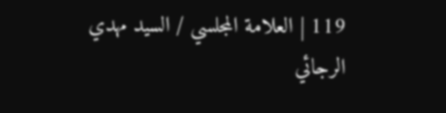119 | العلامة المجلسي / السيد مهدي الرجائي